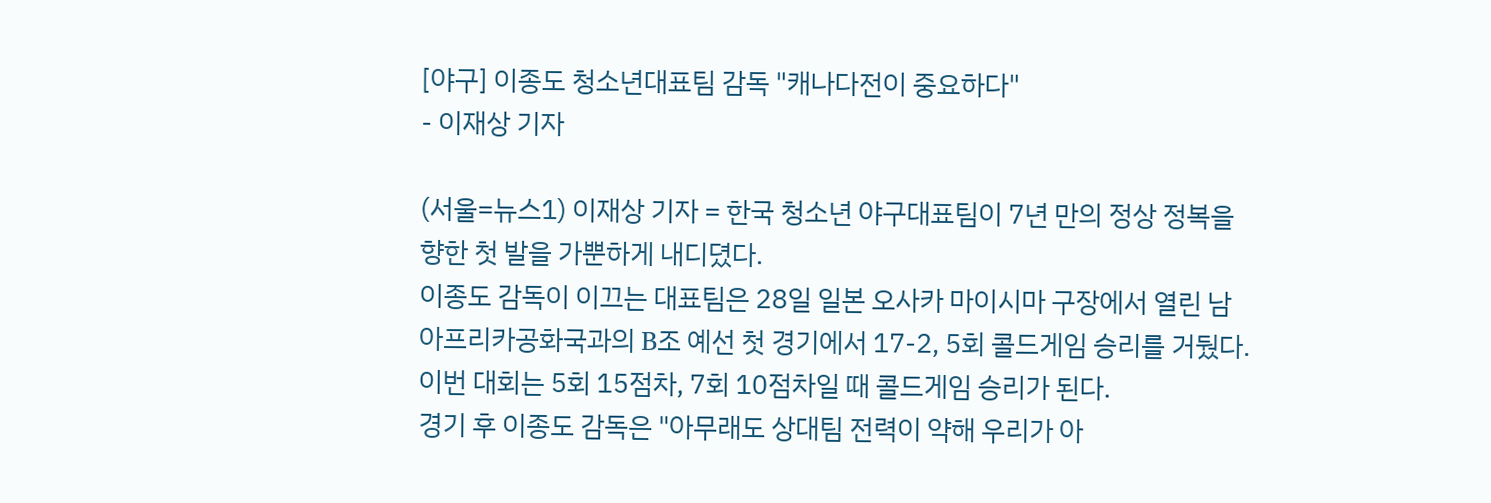[야구] 이종도 청소년대표팀 감독 "캐나다전이 중요하다"
- 이재상 기자

(서울=뉴스1) 이재상 기자 = 한국 청소년 야구대표팀이 7년 만의 정상 정복을 향한 첫 발을 가뿐하게 내디뎠다.
이종도 감독이 이끄는 대표팀은 28일 일본 오사카 마이시마 구장에서 열린 남아프리카공화국과의 B조 예선 첫 경기에서 17-2, 5회 콜드게임 승리를 거뒀다. 이번 대회는 5회 15점차, 7회 10점차일 때 콜드게임 승리가 된다.
경기 후 이종도 감독은 "아무래도 상대팀 전력이 약해 우리가 아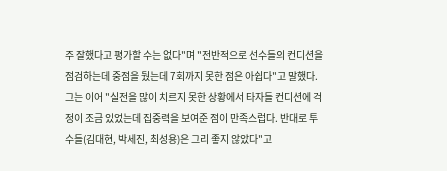주 잘했다고 평가할 수는 없다"며 "전반적으로 선수들의 컨디션을 점검하는데 중점을 뒀는데 7회까지 못한 점은 아쉽다"고 말했다.
그는 이어 "실전을 많이 치르지 못한 상황에서 타자들 컨디션에 걱정이 조금 있었는데 집중력을 보여준 점이 만족스럽다. 반대로 투수들(김대현, 박세진, 최성용)은 그리 좋지 않았다"고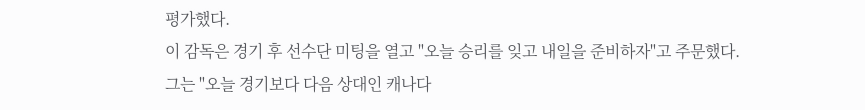평가했다.
이 감독은 경기 후 선수단 미팅을 열고 "오늘 승리를 잊고 내일을 준비하자"고 주문했다. 그는 "오늘 경기보다 다음 상대인 캐나다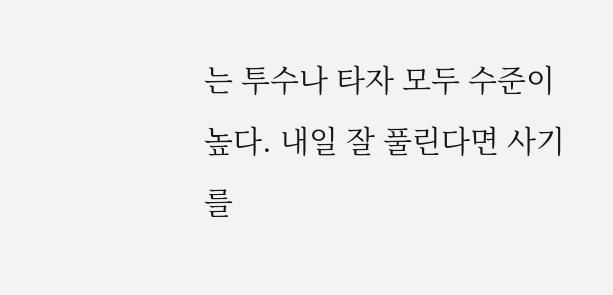는 투수나 타자 모두 수준이 높다. 내일 잘 풀린다면 사기를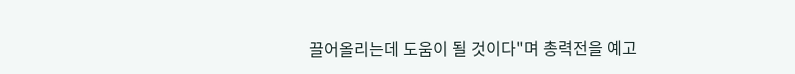끌어올리는데 도움이 될 것이다"며 총력전을 예고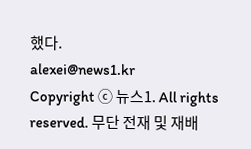했다.
alexei@news1.kr
Copyright ⓒ 뉴스1. All rights reserved. 무단 전재 및 재배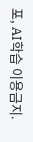포, AI학습 이용금지.